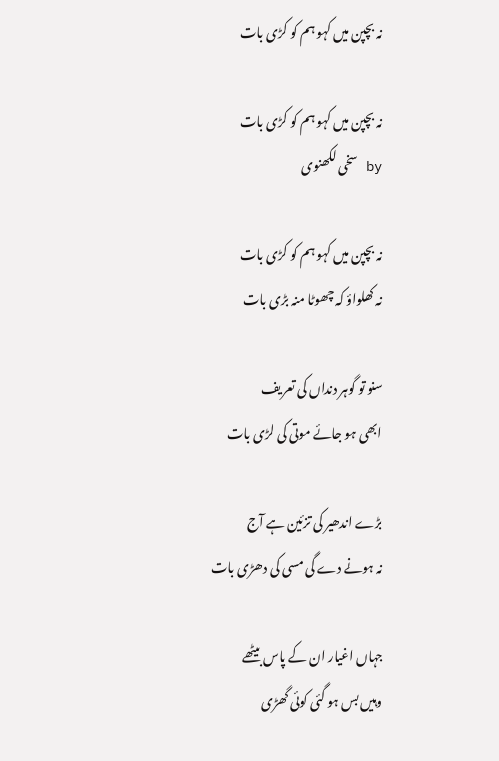نہ بچپن میں کہو ہم کو کڑی بات

نہ بچپن میں کہو ہم کو کڑی بات
by سخی لکھنوی

نہ بچپن میں کہو ہم کو کڑی بات
نہ کھلواؤ کہ چھوٹا منہ بڑی بات

سنو تو گوہر دنداں کی تعریف
ابھی ہو جائے موتی کی لڑی بات

بڑے اندھیر کی تزئین ہے آج
نہ ہونے دے گی مسی کی دھڑی بات

جہاں اغیار ان کے پاس بیٹھے
وہیں بس ہو گئی کوئی گھڑی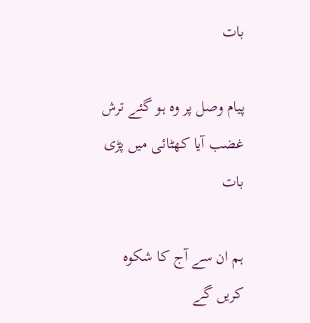بات

پیام وصل پر وہ ہو گئے ترش
غضب آیا کھٹائی میں پڑی بات

ہم ان سے آج کا شکوہ کریں گے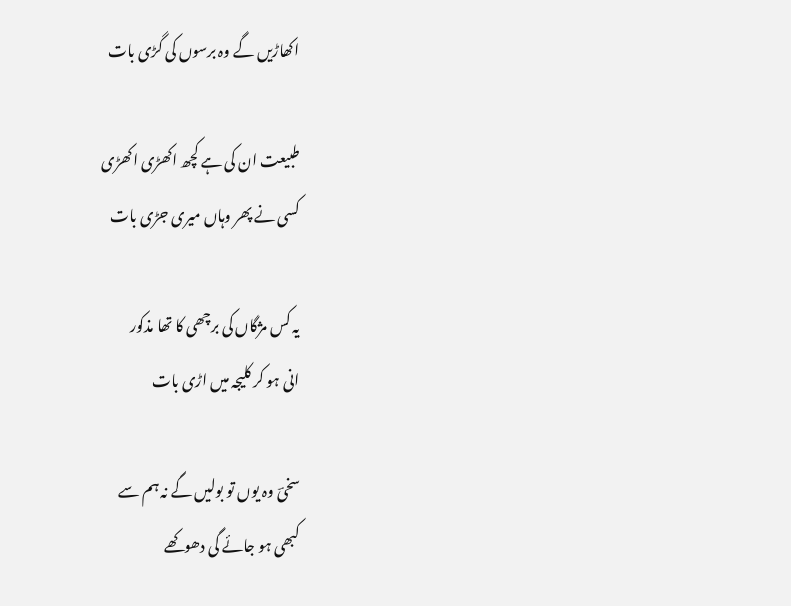اکھاڑیں گے وہ برسوں کی گڑی بات

طبیعت ان کی ہے کچھ اکھڑی اکھڑی
کسی نے پھر وہاں میری جڑی بات

یہ کس مژگاں کی برچھی کا تھا مذکور
انی ہو کر کلیجہ میں اڑی بات

سخیؔ وہ یوں تو بولیں گے نہ ہم سے
کبھی ہو جائے گی دھوکھے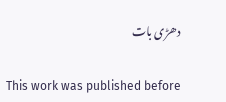دھڑی بات

This work was published before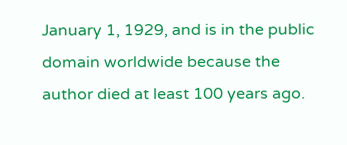January 1, 1929, and is in the public domain worldwide because the author died at least 100 years ago.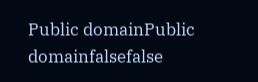Public domainPublic domainfalsefalse